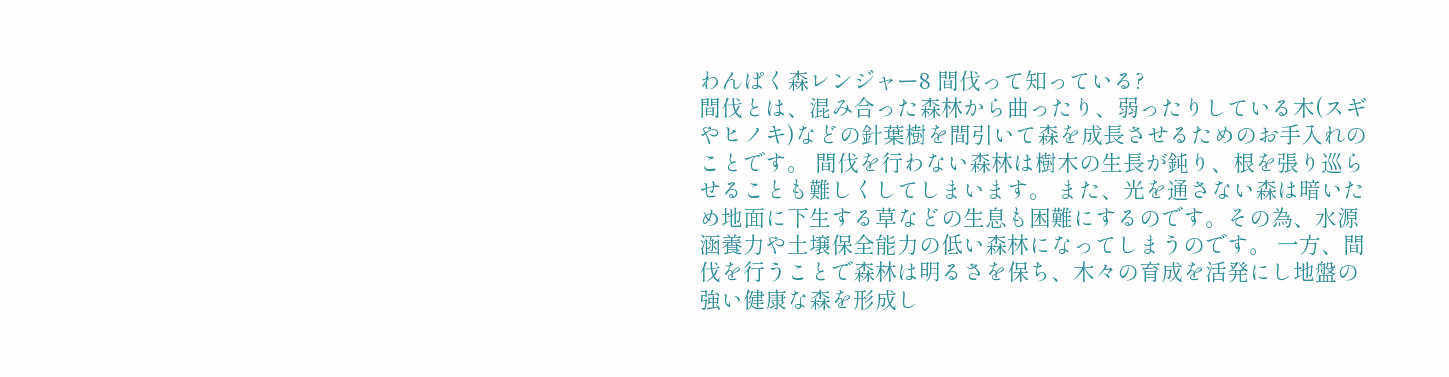わんぱく森レンジャー8 間伐って知っている?
間伐とは、混み合った森林から曲ったり、弱ったりしている木(スギやヒノキ)などの針葉樹を間引いて森を成長させるためのお手入れのことです。 間伐を行わない森林は樹木の生長が鈍り、根を張り巡らせることも難しくしてしまいます。 また、光を通さない森は暗いため地面に下生する草などの生息も困難にするのです。その為、水源涵養力や土壌保全能力の低い森林になってしまうのです。 一方、間伐を行うことで森林は明るさを保ち、木々の育成を活発にし地盤の強い健康な森を形成し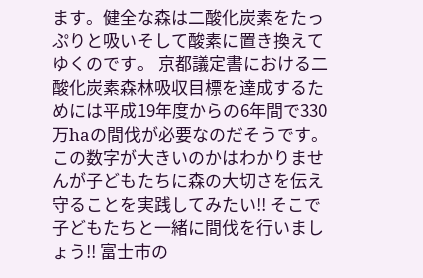ます。健全な森は二酸化炭素をたっぷりと吸いそして酸素に置き換えてゆくのです。 京都議定書における二酸化炭素森林吸収目標を達成するためには平成19年度からの6年間で330万haの間伐が必要なのだそうです。 この数字が大きいのかはわかりませんが子どもたちに森の大切さを伝え守ることを実践してみたい!! そこで子どもたちと一緒に間伐を行いましょう!! 富士市の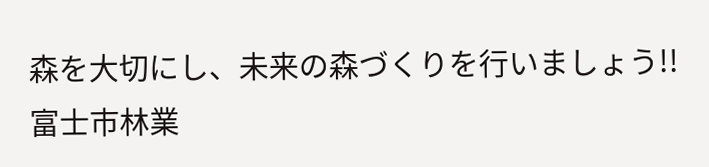森を大切にし、未来の森づくりを行いましょう!! 富士市林業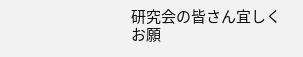研究会の皆さん宜しくお願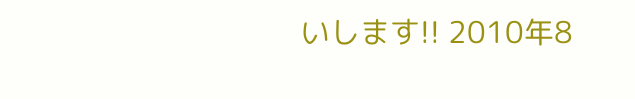いします!! 2010年8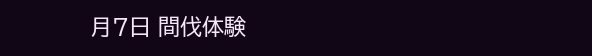月7日 間伐体験